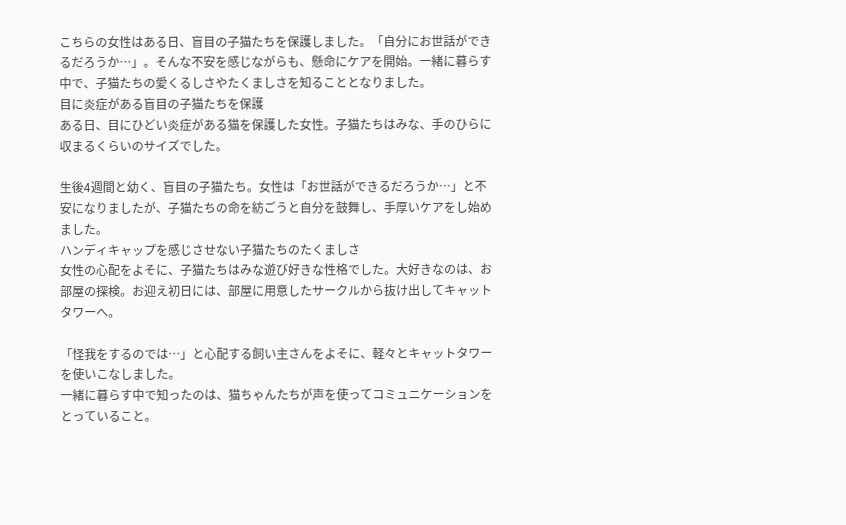こちらの女性はある日、盲目の子猫たちを保護しました。「自分にお世話ができるだろうか…」。そんな不安を感じながらも、懸命にケアを開始。一緒に暮らす中で、子猫たちの愛くるしさやたくましさを知ることとなりました。
目に炎症がある盲目の子猫たちを保護
ある日、目にひどい炎症がある猫を保護した女性。子猫たちはみな、手のひらに収まるくらいのサイズでした。

生後4週間と幼く、盲目の子猫たち。女性は「お世話ができるだろうか…」と不安になりましたが、子猫たちの命を紡ごうと自分を鼓舞し、手厚いケアをし始めました。
ハンディキャップを感じさせない子猫たちのたくましさ
女性の心配をよそに、子猫たちはみな遊び好きな性格でした。大好きなのは、お部屋の探検。お迎え初日には、部屋に用意したサークルから抜け出してキャットタワーへ。

「怪我をするのでは…」と心配する飼い主さんをよそに、軽々とキャットタワーを使いこなしました。
一緒に暮らす中で知ったのは、猫ちゃんたちが声を使ってコミュニケーションをとっていること。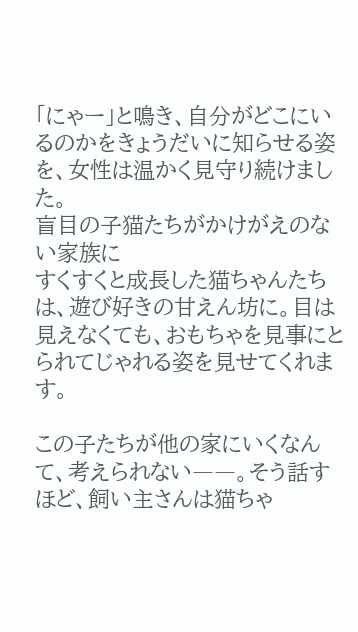「にゃー」と鳴き、自分がどこにいるのかをきょうだいに知らせる姿を、女性は温かく見守り続けました。
盲目の子猫たちがかけがえのない家族に
すくすくと成長した猫ちゃんたちは、遊び好きの甘えん坊に。目は見えなくても、おもちゃを見事にとられてじゃれる姿を見せてくれます。

この子たちが他の家にいくなんて、考えられない――。そう話すほど、飼い主さんは猫ちゃ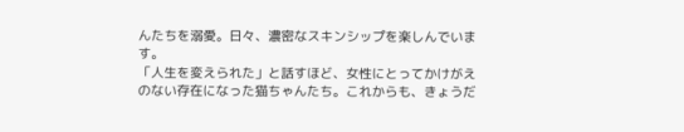んたちを溺愛。日々、濃密なスキンシップを楽しんでいます。
「人生を変えられた」と話すほど、女性にとってかけがえのない存在になった猫ちゃんたち。これからも、きょうだ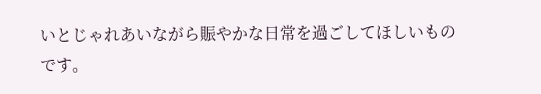いとじゃれあいながら賑やかな日常を過ごしてほしいものです。